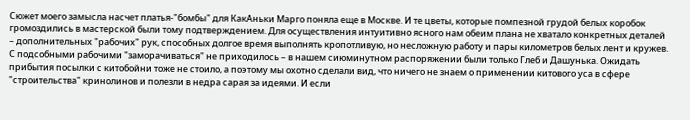Сюжет моего замысла насчет платья-"бомбы" для КакАньки Марго поняла еще в Москве. И те цветы, которые помпезной грудой белых коробок громоздились в мастерской были тому подтверждением. Для осуществления интуитивно ясного нам обеим плана не хватало конкретных деталей – дополнительных "рабочих" рук, способных долгое время выполнять кропотливую, но несложную работу и пары километров белых лент и кружев. С подсобными рабочими "заморачиваться" не приходилось – в нашем сиюминутном распоряжении были только Глеб и Дашунька. Ожидать прибытия посылки с китобойни тоже не стоило, а поэтому мы охотно сделали вид, что ничего не знаем о применении китового уса в сфере "строительства" кринолинов и полезли в недра сарая за идеями. И если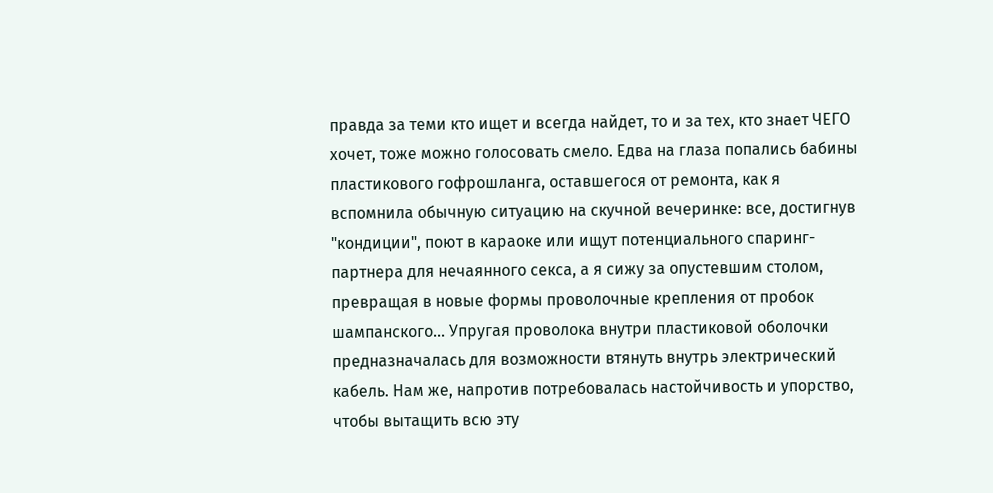правда за теми кто ищет и всегда найдет, то и за тех, кто знает ЧЕГО хочет, тоже можно голосовать смело. Едва на глаза попались бабины пластикового гофрошланга, оставшегося от ремонта, как я вспомнила обычную ситуацию на скучной вечеринке: все, достигнув "кондиции", поют в караоке или ищут потенциального спаринг-партнера для нечаянного секса, а я сижу за опустевшим столом, превращая в новые формы проволочные крепления от пробок шампанского… Упругая проволока внутри пластиковой оболочки предназначалась для возможности втянуть внутрь электрический кабель. Нам же, напротив потребовалась настойчивость и упорство, чтобы вытащить всю эту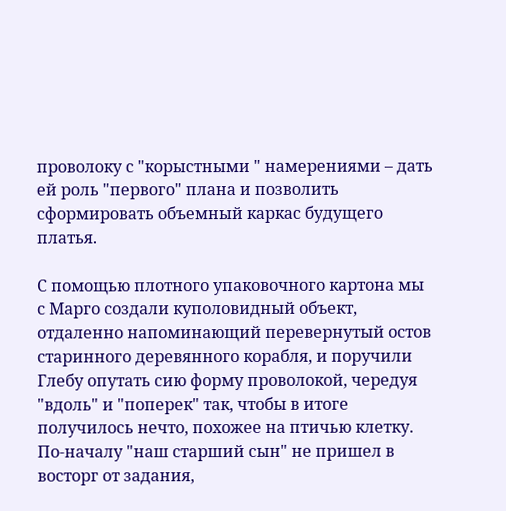проволоку с "корыстными " намерениями – дать ей роль "первого" плана и позволить сформировать объемный каркас будущего платья.

С помощью плотного упаковочного картона мы с Марго создали куполовидный объект, отдаленно напоминающий перевернутый остов старинного деревянного корабля, и поручили Глебу опутать сию форму проволокой, чередуя "вдоль" и "поперек" так, чтобы в итоге получилось нечто, похожее на птичью клетку. По-началу "наш старший сын" не пришел в восторг от задания,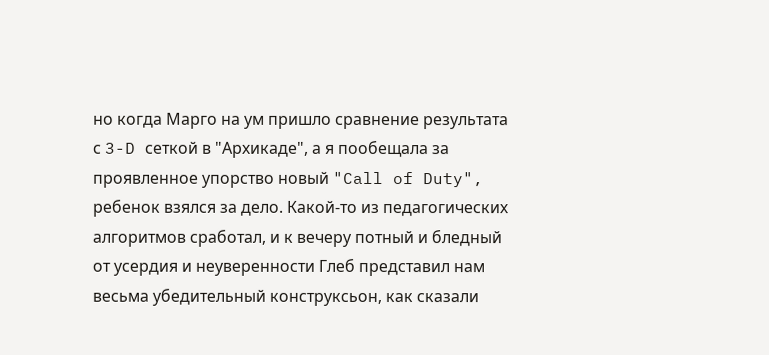но когда Марго на ум пришло сравнение результата с 3-D сеткой в "Архикаде", а я пообещала за проявленное упорство новый "Call of Duty", ребенок взялся за дело. Какой-то из педагогических алгоритмов сработал, и к вечеру потный и бледный от усердия и неуверенности Глеб представил нам весьма убедительный конструксьон, как сказали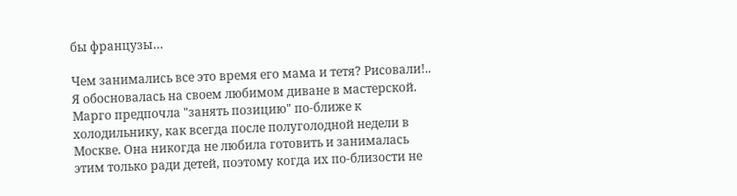бы французы…

Чем занимались все это время его мама и тетя? Рисовали!.. Я обосновалась на своем любимом диване в мастерской. Марго предпочла "занять позицию" по-ближе к холодильнику, как всегда после полуголодной недели в Москве. Она никогда не любила готовить и занималась этим только ради детей, поэтому когда их по-близости не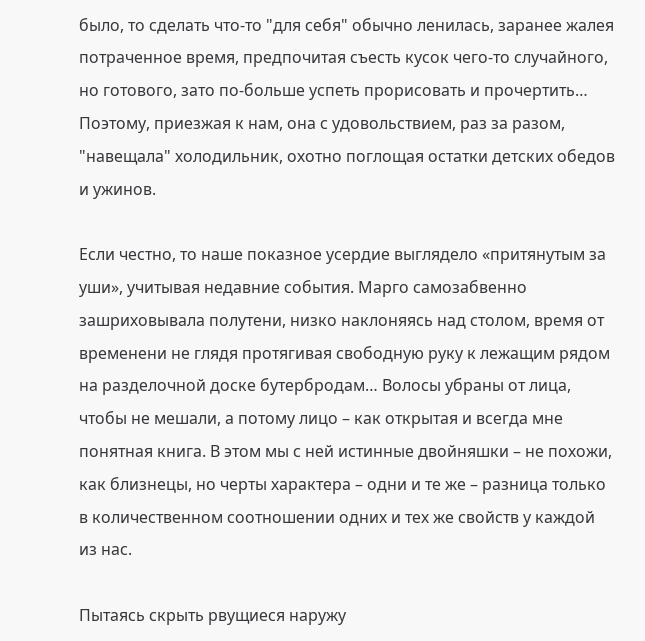было, то сделать что-то "для себя" обычно ленилась, заранее жалея потраченное время, предпочитая съесть кусок чего-то случайного, но готового, зато по-больше успеть прорисовать и прочертить… Поэтому, приезжая к нам, она с удовольствием, раз за разом, "навещала" холодильник, охотно поглощая остатки детских обедов и ужинов.

Если честно, то наше показное усердие выглядело «притянутым за уши», учитывая недавние события. Марго самозабвенно зашриховывала полутени, низко наклоняясь над столом, время от временени не глядя протягивая свободную руку к лежащим рядом на разделочной доске бутербродам… Волосы убраны от лица, чтобы не мешали, а потому лицо – как открытая и всегда мне понятная книга. В этом мы с ней истинные двойняшки – не похожи, как близнецы, но черты характера – одни и те же – разница только в количественном соотношении одних и тех же свойств у каждой из нас.

Пытаясь скрыть рвущиеся наружу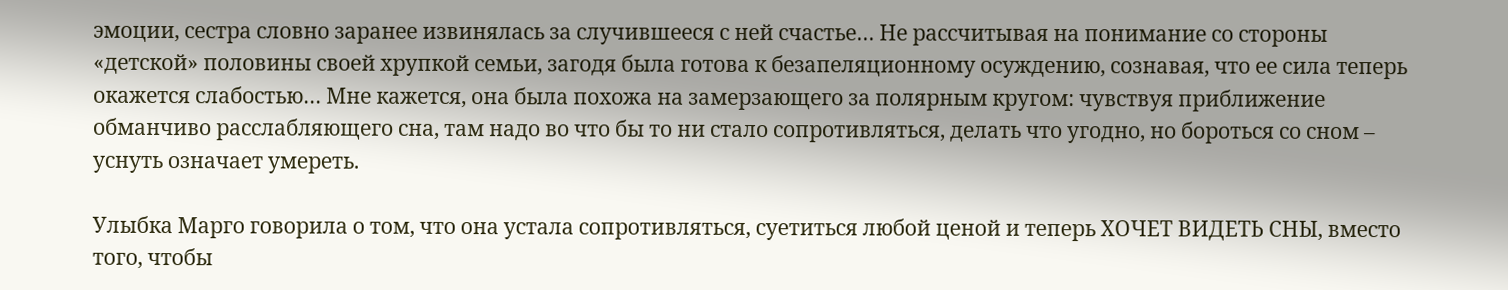эмоции, сестра словно заранее извинялась за случившееся с ней счастье… Не рассчитывая на понимание со стороны «детской» половины своей хрупкой семьи, загодя была готова к безапеляционному осуждению, сознавая, что ее сила теперь окажется слабостью… Мне кажется, она была похожа на замерзающего за полярным кругом: чувствуя приближение обманчиво расслабляющего сна, там надо во что бы то ни стало сопротивляться, делать что угодно, но бороться со сном – уснуть означает умереть.

Улыбка Марго говорила о том, что она устала сопротивляться, суетиться любой ценой и теперь ХОЧЕТ ВИДЕТЬ СНЫ, вместо того, чтобы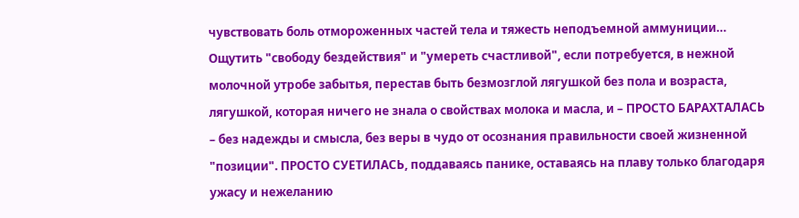чувствовать боль отмороженных частей тела и тяжесть неподъемной аммуниции… Ощутить "свободу бездействия" и "умереть счастливой", если потребуется, в нежной молочной утробе забытья, перестав быть безмозглой лягушкой без пола и возраста, лягушкой, которая ничего не знала о свойствах молока и масла, и – ПРОСТО БАРАХТАЛАСЬ – без надежды и смысла, без веры в чудо от осознания правильности своей жизненной "позиции". ПРОСТО СУЕТИЛАСЬ, поддаваясь панике, оставаясь на плаву только благодаря ужасу и нежеланию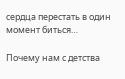сердца перестать в один момент биться…

Почему нам с детства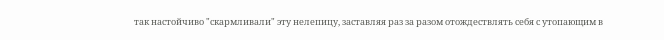так настойчиво "скармливали" эту нелепицу, заставляя раз за разом отождествлять себя с утопающим в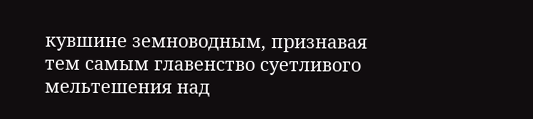кувшине земноводным, признавая тем самым главенство суетливого мельтешения над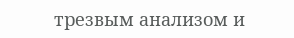трезвым анализом и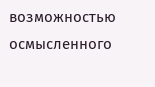возможностью осмысленного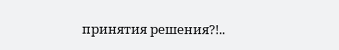принятия решения?!..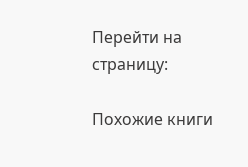Перейти на страницу:

Похожие книги